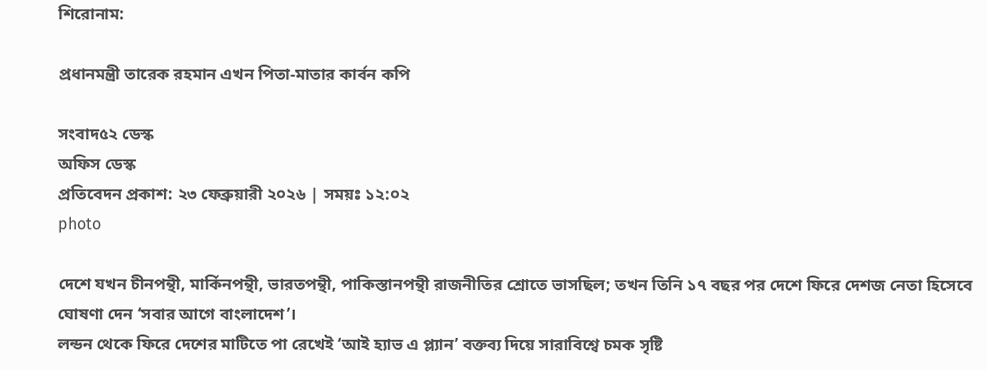শিরোনাম:

প্রধানমন্ত্রী তারেক রহমান এখন পিতা-মাতার কার্বন কপি

সংবাদ৫২ ডেস্ক
অফিস ডেস্ক
প্রতিবেদন প্রকাশ: ২৩ ফেব্রুয়ারী ২০২৬ | সময়ঃ ১২:০২
photo

দেশে যখন চীনপন্থী, মার্কিনপন্থী, ভারতপন্থী, পাকিস্তানপন্থী রাজনীতির শ্রোতে ভাসছিল; তখন তিনি ১৭ বছর পর দেশে ফিরে দেশজ নেতা হিসেবে ঘোষণা দেন ‘সবার আগে বাংলাদেশ’।
লন্ডন থেকে ফিরে দেশের মাটিতে পা রেখেই ‘আই হ্যাভ এ প্ল্যান’ বক্তব্য দিয়ে সারাবিশ্বে চমক সৃষ্টি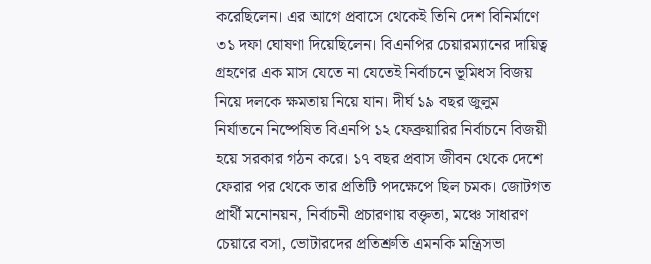করেছিলেন। এর আগে প্রবাসে থেকেই তিনি দেশ বিনির্মাণে ৩১ দফা ঘোষণা দিয়েছিলেন। বিএনপির চেয়ারম্যানের দায়িত্ব গ্রহণের এক মাস যেতে না যেতেই নির্বাচনে ভূমিধস বিজয় নিয়ে দলকে ক্ষমতায় নিয়ে যান। দীর্ঘ ১৯ বছর জুলুম নির্যাতনে নিষ্পেষিত বিএনপি ১২ ফেব্রুয়ারির নির্বাচনে বিজয়ী হয়ে সরকার গঠন করে। ১৭ বছর প্রবাস জীবন থেকে দেশে ফেরার পর থেকে তার প্রতিটি পদক্ষেপে ছিল চমক। জোটগত প্রার্থী মনোনয়ন, নির্বাচনী প্রচারণায় বক্তৃতা, মঞ্চে সাধারণ চেয়ারে বসা, ভোটারদের প্রতিশ্রুতি এমনকি মন্ত্রিসভা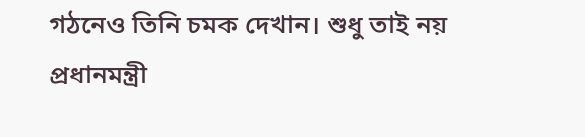গঠনেও তিনি চমক দেখান। শুধু তাই নয় প্রধানমন্ত্রী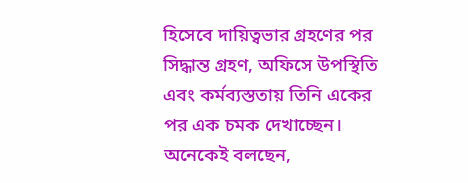হিসেবে দায়িত্বভার গ্রহণের পর সিদ্ধান্ত গ্রহণ, অফিসে উপস্থিতি এবং কর্মব্যস্ততায় তিনি একের পর এক চমক দেখাচ্ছেন। অনেকেই বলছেন,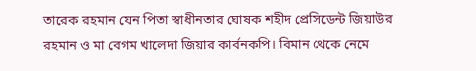তারেক রহমান যেন পিতা স্বাধীনতার ঘোষক শহীদ প্রেসিডেন্ট জিয়াউর রহমান ও মা বেগম খালেদা জিয়ার কার্বনকপি। বিমান থেকে নেমে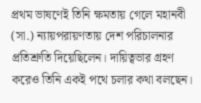প্রথম ভাষণেই তিনি ক্ষমতায় গেলে মহানবী (সা.) ন্যায়পরায়ণতায় দেশ পরিচালনার প্রতিশ্রুতি দিয়েছিলেন। দায়িত্বভার গ্রহণ করেও তিনি একই পথে চলার কথা বলছেন।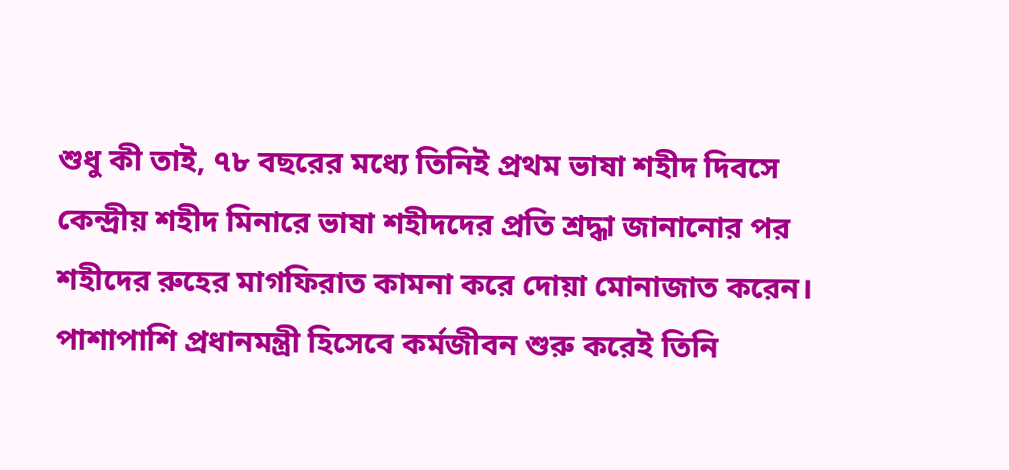শুধু কী তাই, ৭৮ বছরের মধ্যে তিনিই প্রথম ভাষা শহীদ দিবসে কেন্দ্রীয় শহীদ মিনারে ভাষা শহীদদের প্রতি শ্রদ্ধা জানানোর পর শহীদের রুহের মাগফিরাত কামনা করে দোয়া মোনাজাত করেন। পাশাপাশি প্রধানমন্ত্রী হিসেবে কর্মজীবন শুরু করেই তিনি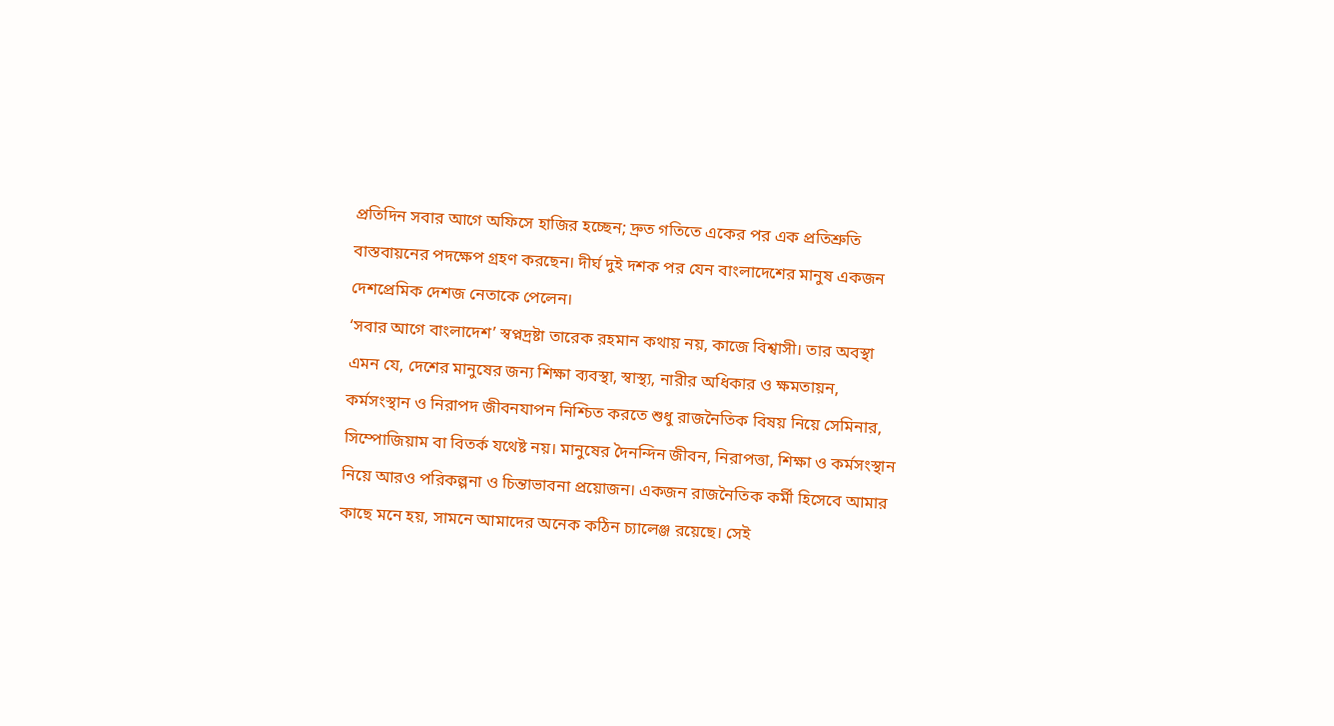প্রতিদিন সবার আগে অফিসে হাজির হচ্ছেন; দ্রুত গতিতে একের পর এক প্রতিশ্রুতি বাস্তবায়নের পদক্ষেপ গ্রহণ করছেন। দীর্ঘ দুই দশক পর যেন বাংলাদেশের মানুষ একজন দেশপ্রেমিক দেশজ নেতাকে পেলেন।
‘সবার আগে বাংলাদেশ’ স্বপ্নদ্রষ্টা তারেক রহমান কথায় নয়, কাজে বিশ্বাসী। তার অবস্থা এমন যে, দেশের মানুষের জন্য শিক্ষা ব্যবস্থা, স্বাস্থ্য, নারীর অধিকার ও ক্ষমতায়ন, কর্মসংস্থান ও নিরাপদ জীবনযাপন নিশ্চিত করতে শুধু রাজনৈতিক বিষয় নিয়ে সেমিনার, সিম্পোজিয়াম বা বিতর্ক যথেষ্ট নয়। মানুষের দৈনন্দিন জীবন, নিরাপত্তা, শিক্ষা ও কর্মসংস্থান নিয়ে আরও পরিকল্পনা ও চিন্তাভাবনা প্রয়োজন। একজন রাজনৈতিক কর্মী হিসেবে আমার কাছে মনে হয়, সামনে আমাদের অনেক কঠিন চ্যালেঞ্জ রয়েছে। সেই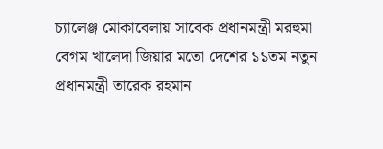চ্যালেঞ্জ মোকাবেলায় সাবেক প্রধানমন্ত্রী মরহুমা বেগম খালেদা জিয়ার মতো দেশের ১১তম নতুন প্রধানমন্ত্রী তারেক রহমান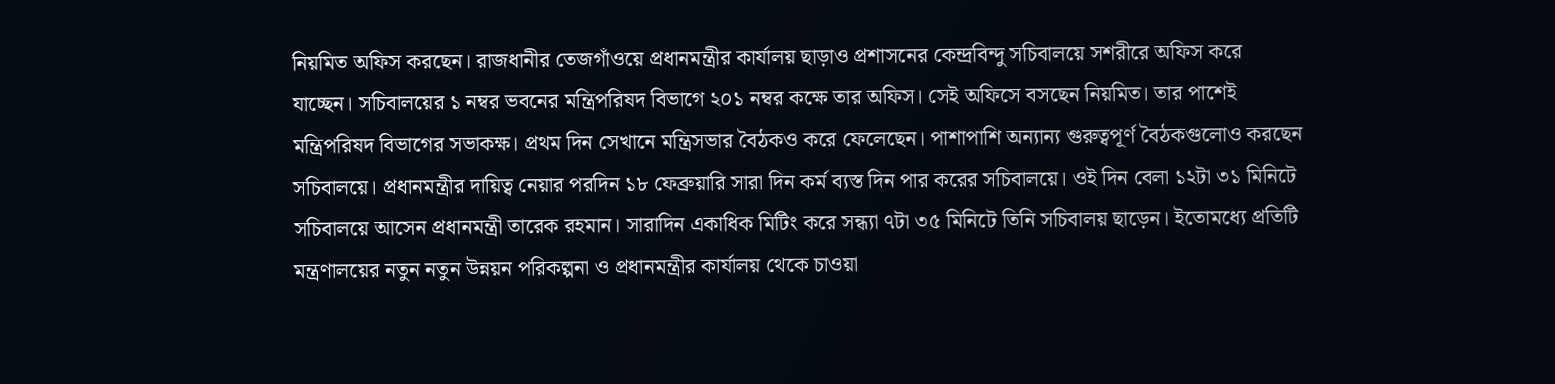নিয়মিত অফিস করছেন। রাজধানীর তেজগাঁওয়ে প্রধানমন্ত্রীর কার্যালয় ছাড়াও প্রশাসনের কেন্দ্রবিন্দু সচিবালয়ে সশরীরে অফিস করে যাচ্ছেন। সচিবালয়ের ১ নম্বর ভবনের মন্ত্রিপরিষদ বিভাগে ২০১ নম্বর কক্ষে তার অফিস। সেই অফিসে বসছেন নিয়মিত। তার পাশেই মন্ত্রিপরিষদ বিভাগের সভাকক্ষ। প্রথম দিন সেখানে মন্ত্রিসভার বৈঠকও করে ফেলেছেন। পাশাপাশি অন্যান্য গুরুত্বপূর্ণ বৈঠকগুলোও করছেন সচিবালয়ে। প্রধানমন্ত্রীর দায়িত্ব নেয়ার পরদিন ১৮ ফেব্রুয়ারি সারা দিন কর্ম ব্যস্ত দিন পার করের সচিবালয়ে। ওই দিন বেলা ১২টা ৩১ মিনিটে সচিবালয়ে আসেন প্রধানমন্ত্রী তারেক রহমান। সারাদিন একাধিক মিটিং করে সন্ধ্যা ৭টা ৩৫ মিনিটে তিনি সচিবালয় ছাড়েন। ইতোমধ্যে প্রতিটি মন্ত্রণালয়ের নতুন নতুন উন্নয়ন পরিকল্পনা ও প্রধানমন্ত্রীর কার্যালয় থেকে চাওয়া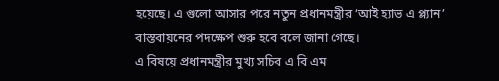হয়েছে। এ গুলো আসার পরে নতুন প্রধানমন্ত্রীর ‘আই হ্যাভ এ প্ল্যান’ বাস্তবায়নের পদক্ষেপ শুরু হবে বলে জানা গেছে।
এ বিষয়ে প্রধানমন্ত্রীর মুখ্য সচিব এ বি এম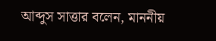আব্দুস সাত্তার বলেন, মাননীয়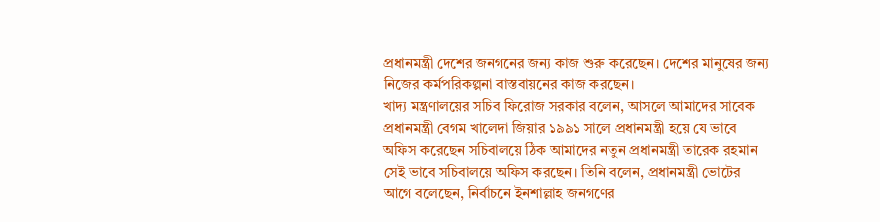প্রধানমন্ত্রী দেশের জনগনের জন্য কাজ শুরু করেছেন। দেশের মানুষের জন্য নিজের কর্মপরিকল্পনা বাস্তবায়নের কাজ করছেন।
খাদ্য মন্ত্রণালয়ের সচিব ফিরোজ সরকার বলেন, আসলে আমাদের সাবেক প্রধানমন্ত্রী বেগম খালেদা জিয়ার ১৯৯১ সালে প্রধানমন্ত্রী হয়ে যে ভাবে অফিস করেছেন সচিবালয়ে ঠিক আমাদের নতুন প্রধানমন্ত্রী তারেক রহমান সেই ভাবে সচিবালয়ে অফিস করছেন। তিনি বলেন, প্রধানমন্ত্রী ভোটের আগে বলেছেন, নির্বাচনে ইনশাল্লাহ জনগণের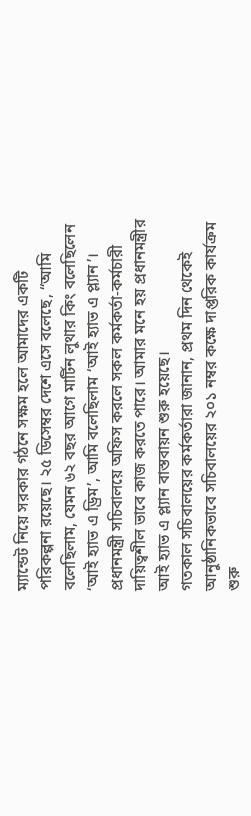ম্যান্ডেট নিয়ে সরকার গঠনে সক্ষম হলে আমাদের একটি পরিকল্পনা রয়েছে। ২৫ ডিসেম্বর দেশে এসে বলেছে, “আমি বলেছিলাম, যেমন ৬২ বছর আগে মার্টিন লুথার কিং বলেছিলেন ‘আই হ্যাভ এ ড্রিম’, আমি বলেছিলাম ‘আই হ্যাভ এ প্ল্যান’। প্রধানমন্ত্রী সচিবালয়ে অফিস করলে সকল কর্মকর্তা-কর্মচারী দায়িত্বশীল ভাবে কাজ করতে পারে। আমার মনে হয় প্রধানমন্ত্রীর আই হ্যাভ এ প্ল্যান বাস্তবায়ন শুরু হয়েছে।
গতকাল সচিবালয়ের কর্মকর্তারা জানান, প্রথম দিন থেকেই আনুষ্ঠানিকভাবে সচিবালয়ের ২০১ নম্বর কক্ষে দাপ্তরিক কার্যক্রম শুরু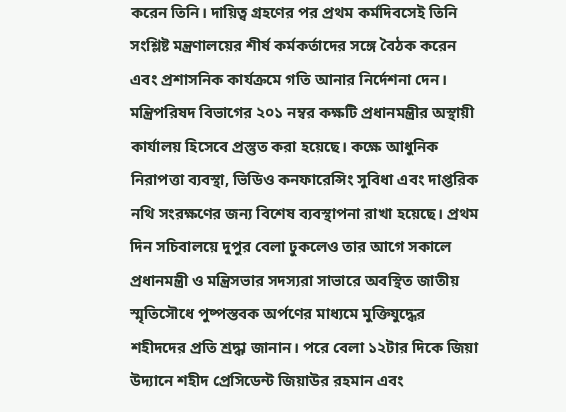করেন তিনি। দায়িত্ব গ্রহণের পর প্রথম কর্মদিবসেই তিনি সংশ্লিষ্ট মন্ত্রণালয়ের শীর্ষ কর্মকর্তাদের সঙ্গে বৈঠক করেন এবং প্রশাসনিক কার্যক্রমে গতি আনার নির্দেশনা দেন। মন্ত্রিপরিষদ বিভাগের ২০১ নম্বর কক্ষটি প্রধানমন্ত্রীর অস্থায়ী কার্যালয় হিসেবে প্রস্তুত করা হয়েছে। কক্ষে আধুনিক নিরাপত্তা ব্যবস্থা, ভিডিও কনফারেন্সিং সুবিধা এবং দাপ্তরিক নথি সংরক্ষণের জন্য বিশেষ ব্যবস্থাপনা রাখা হয়েছে। প্রথম দিন সচিবালয়ে দুপুর বেলা ঢুকলেও তার আগে সকালে প্রধানমন্ত্রী ও মন্ত্রিসভার সদস্যরা সাভারে অবস্থিত জাতীয় স্মৃতিসৌধে পুষ্পস্তবক অর্পণের মাধ্যমে মুক্তিযুদ্ধের শহীদদের প্রতি শ্রদ্ধা জানান। পরে বেলা ১২টার দিকে জিয়া উদ্যানে শহীদ প্রেসিডেন্ট জিয়াউর রহমান এবং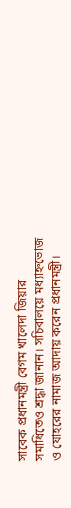সাবেক প্রধানমন্ত্রী বেগম খালেদা জিয়ার সমাধিতেও শ্রদ্ধা জানান। সচিবালয়ে মধ্যাহ্নভোজ ও যোহরের নামাজ আদায় করেন প্রধানমন্ত্রী।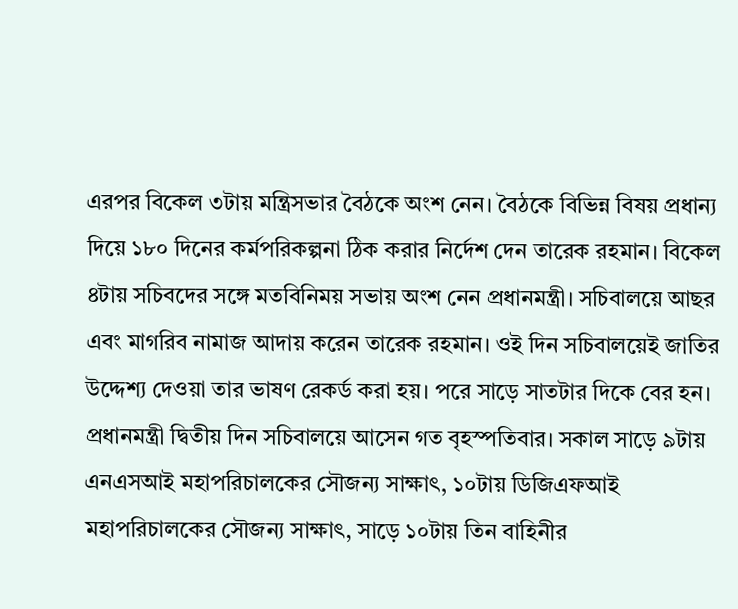এরপর বিকেল ৩টায় মন্ত্রিসভার বৈঠকে অংশ নেন। বৈঠকে বিভিন্ন বিষয় প্রধান্য দিয়ে ১৮০ দিনের কর্মপরিকল্পনা ঠিক করার নির্দেশ দেন তারেক রহমান। বিকেল ৪টায় সচিবদের সঙ্গে মতবিনিময় সভায় অংশ নেন প্রধানমন্ত্রী। সচিবালয়ে আছর এবং মাগরিব নামাজ আদায় করেন তারেক রহমান। ওই দিন সচিবালয়েই জাতির উদ্দেশ্য দেওয়া তার ভাষণ রেকর্ড করা হয়। পরে সাড়ে সাতটার দিকে বের হন। প্রধানমন্ত্রী দ্বিতীয় দিন সচিবালয়ে আসেন গত বৃহস্পতিবার। সকাল সাড়ে ৯টায় এনএসআই মহাপরিচালকের সৌজন্য সাক্ষাৎ, ১০টায় ডিজিএফআই মহাপরিচালকের সৌজন্য সাক্ষাৎ, সাড়ে ১০টায় তিন বাহিনীর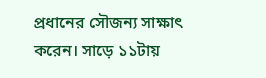প্রধানের সৌজন্য সাক্ষাৎ করেন। সাড়ে ১১টায়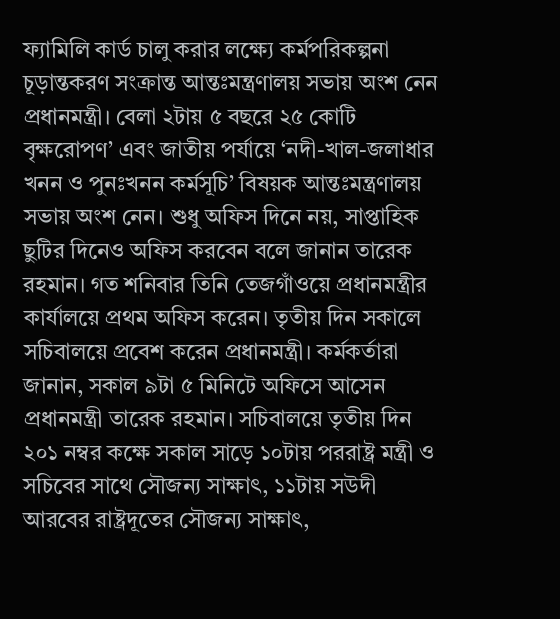ফ্যামিলি কার্ড চালু করার লক্ষ্যে কর্মপরিকল্পনা চূড়ান্তকরণ সংক্রান্ত আন্তঃমন্ত্রণালয় সভায় অংশ নেন প্রধানমন্ত্রী। বেলা ২টায় ৫ বছরে ২৫ কোটি বৃক্ষরোপণ’ এবং জাতীয় পর্যায়ে ‘নদী-খাল-জলাধার খনন ও পুনঃখনন কর্মসূচি’ বিষয়ক আন্তঃমন্ত্রণালয় সভায় অংশ নেন। শুধু অফিস দিনে নয়, সাপ্তাহিক ছুটির দিনেও অফিস করবেন বলে জানান তারেক রহমান। গত শনিবার তিনি তেজগাঁওয়ে প্রধানমন্ত্রীর কার্যালয়ে প্রথম অফিস করেন। তৃতীয় দিন সকালে সচিবালয়ে প্রবেশ করেন প্রধানমন্ত্রী। কর্মকর্তারা জানান, সকাল ৯টা ৫ মিনিটে অফিসে আসেন প্রধানমন্ত্রী তারেক রহমান। সচিবালয়ে তৃতীয় দিন ২০১ নম্বর কক্ষে সকাল সাড়ে ১০টায় পররাষ্ট্র মন্ত্রী ও সচিবের সাথে সৌজন্য সাক্ষাৎ, ১১টায় সউদী আরবের রাষ্ট্রদূতের সৌজন্য সাক্ষাৎ,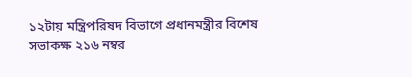১২টায় মন্ত্রিপরিষদ বিভাগে প্রধানমন্ত্রীর বিশেষ সভাকক্ষ ২১৬ নম্বর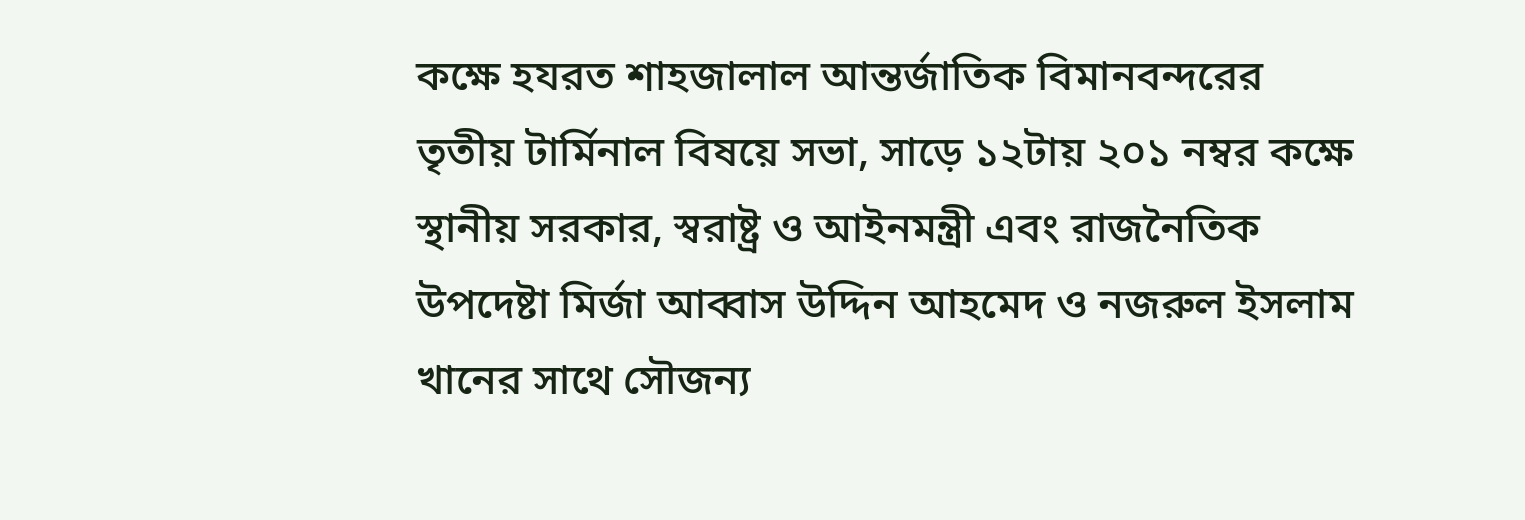কক্ষে হযরত শাহজালাল আন্তর্জাতিক বিমানবন্দরের তৃতীয় টার্মিনাল বিষয়ে সভা, সাড়ে ১২টায় ২০১ নম্বর কক্ষে স্থানীয় সরকার, স্বরাষ্ট্র ও আইনমন্ত্রী এবং রাজনৈতিক উপদেষ্টা মির্জা আব্বাস উদ্দিন আহমেদ ও নজরুল ইসলাম খানের সাথে সৌজন্য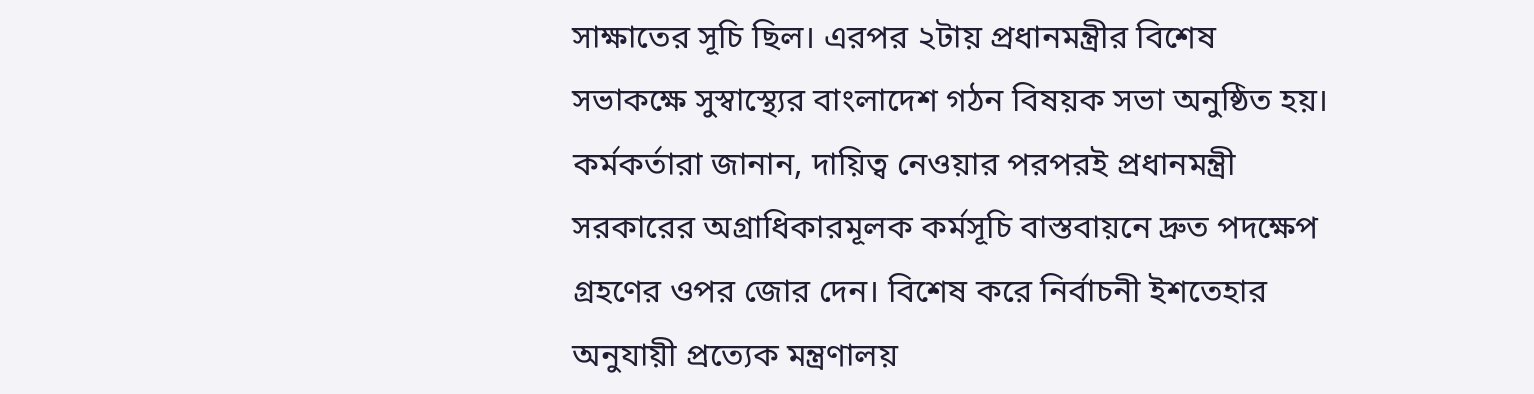সাক্ষাতের সূচি ছিল। এরপর ২টায় প্রধানমন্ত্রীর বিশেষ সভাকক্ষে সুস্বাস্থ্যের বাংলাদেশ গঠন বিষয়ক সভা অনুষ্ঠিত হয়। কর্মকর্তারা জানান, দায়িত্ব নেওয়ার পরপরই প্রধানমন্ত্রী সরকারের অগ্রাধিকারমূলক কর্মসূচি বাস্তবায়নে দ্রুত পদক্ষেপ গ্রহণের ওপর জোর দেন। বিশেষ করে নির্বাচনী ইশতেহার অনুযায়ী প্রত্যেক মন্ত্রণালয়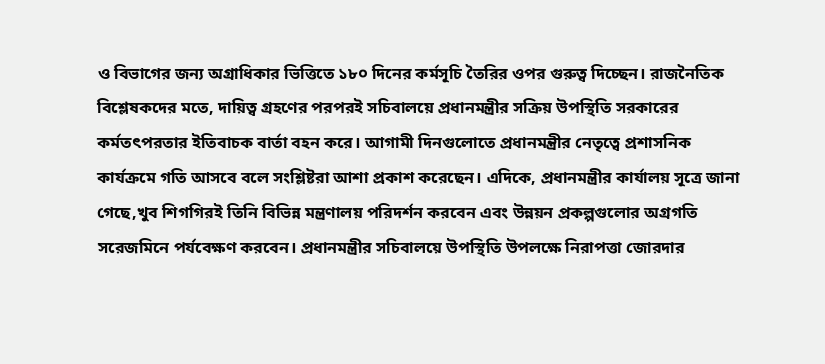ও বিভাগের জন্য অগ্রাধিকার ভিত্তিতে ১৮০ দিনের কর্মসূচি তৈরির ওপর গুরুত্ব দিচ্ছেন। রাজনৈতিক বিশ্লেষকদের মতে, দায়িত্ব গ্রহণের পরপরই সচিবালয়ে প্রধানমন্ত্রীর সক্রিয় উপস্থিতি সরকারের কর্মতৎপরতার ইতিবাচক বার্তা বহন করে। আগামী দিনগুলোতে প্রধানমন্ত্রীর নেতৃত্বে প্রশাসনিক কার্যক্রমে গতি আসবে বলে সংশ্লিষ্টরা আশা প্রকাশ করেছেন। এদিকে, প্রধানমন্ত্রীর কার্যালয় সূত্রে জানা গেছে,খুব শিগগিরই তিনি বিভিন্ন মন্ত্রণালয় পরিদর্শন করবেন এবং উন্নয়ন প্রকল্পগুলোর অগ্রগতি সরেজমিনে পর্যবেক্ষণ করবেন। প্রধানমন্ত্রীর সচিবালয়ে উপস্থিতি উপলক্ষে নিরাপত্তা জোরদার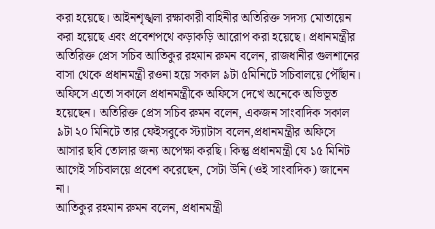করা হয়েছে। আইনশৃঙ্খলা রক্ষাকারী বাহিনীর অতিরিক্ত সদস্য মোতায়েন করা হয়েছে এবং প্রবেশপথে কড়াকড়ি আরোপ করা হয়েছে। প্রধানমন্ত্রীর অতিরিক্ত প্রেস সচিব আতিকুর রহমান রুমন বলেন, রাজধানীর গুলশানের বাসা থেকে প্রধানমন্ত্রী রওনা হয়ে সকাল ৯টা ৫মিনিটে সচিবালয়ে পৌঁছান। অফিসে এতো সকালে প্রধানমন্ত্রীকে অফিসে দেখে অনেকে অভিভূত হয়েছেন। অতিরিক্ত প্রেস সচিব রুমন বলেন, একজন সাংবাদিক সকাল ৯টা ২০ মিনিটে তার ফেইসবুকে স্ট্যাটাস বলেন,প্রধানমন্ত্রীর অফিসে আসার ছবি তোলার জন্য অপেক্ষা করছি। কিন্তু প্রধানমন্ত্রী যে ১৫ মিনিট আগেই সচিবালয়ে প্রবেশ করেছেন, সেটা উনি (ওই সাংবাদিক) জানেন না।
আতিকুর রহমান রুমন বলেন, প্রধানমন্ত্রী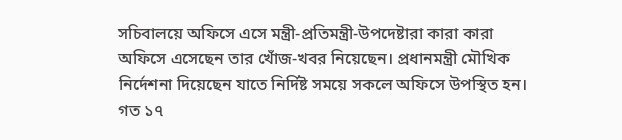সচিবালয়ে অফিসে এসে মন্ত্রী-প্রতিমন্ত্রী-উপদেষ্টারা কারা কারা অফিসে এসেছেন তার খোঁজ-খবর নিয়েছেন। প্রধানমন্ত্রী মৌখিক নির্দেশনা দিয়েছেন যাতে নির্দিষ্ট সময়ে সকলে অফিসে উপস্থিত হন। গত ১৭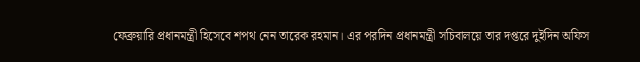ফেব্রুয়ারি প্রধানমন্ত্রী হিসেবে শপথ নেন তারেক রহমান। এর পরদিন প্রধানমন্ত্রী সচিবালয়ে তার দপ্তরে দুইদিন অফিস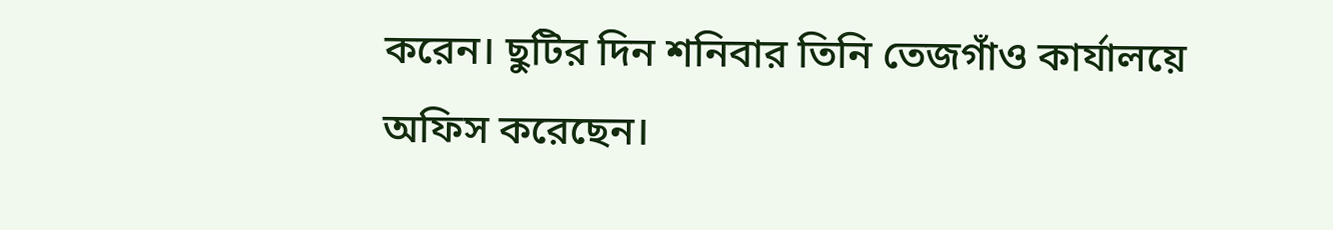করেন। ছুটির দিন শনিবার তিনি তেজগাঁও কার্যালয়ে অফিস করেছেন।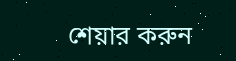শেয়ার করুন